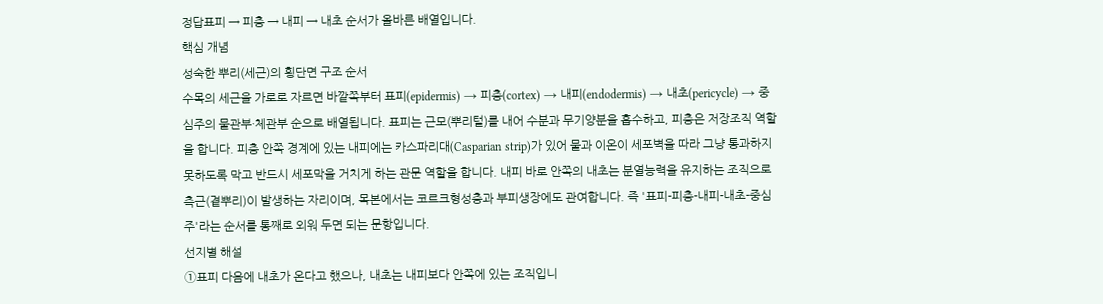정답표피 → 피층 → 내피 → 내초 순서가 올바른 배열입니다.
핵심 개념
성숙한 뿌리(세근)의 횡단면 구조 순서
수목의 세근을 가로로 자르면 바깥쪽부터 표피(epidermis) → 피층(cortex) → 내피(endodermis) → 내초(pericycle) → 중심주의 물관부·체관부 순으로 배열됩니다. 표피는 근모(뿌리털)를 내어 수분과 무기양분을 흡수하고, 피층은 저장조직 역할을 합니다. 피층 안쪽 경계에 있는 내피에는 카스파리대(Casparian strip)가 있어 물과 이온이 세포벽을 따라 그냥 통과하지 못하도록 막고 반드시 세포막을 거치게 하는 관문 역할을 합니다. 내피 바로 안쪽의 내초는 분열능력을 유지하는 조직으로 측근(곁뿌리)이 발생하는 자리이며, 목본에서는 코르크형성층과 부피생장에도 관여합니다. 즉 '표피-피층-내피-내초-중심주'라는 순서를 통째로 외워 두면 되는 문항입니다.
선지별 해설
①표피 다음에 내초가 온다고 했으나, 내초는 내피보다 안쪽에 있는 조직입니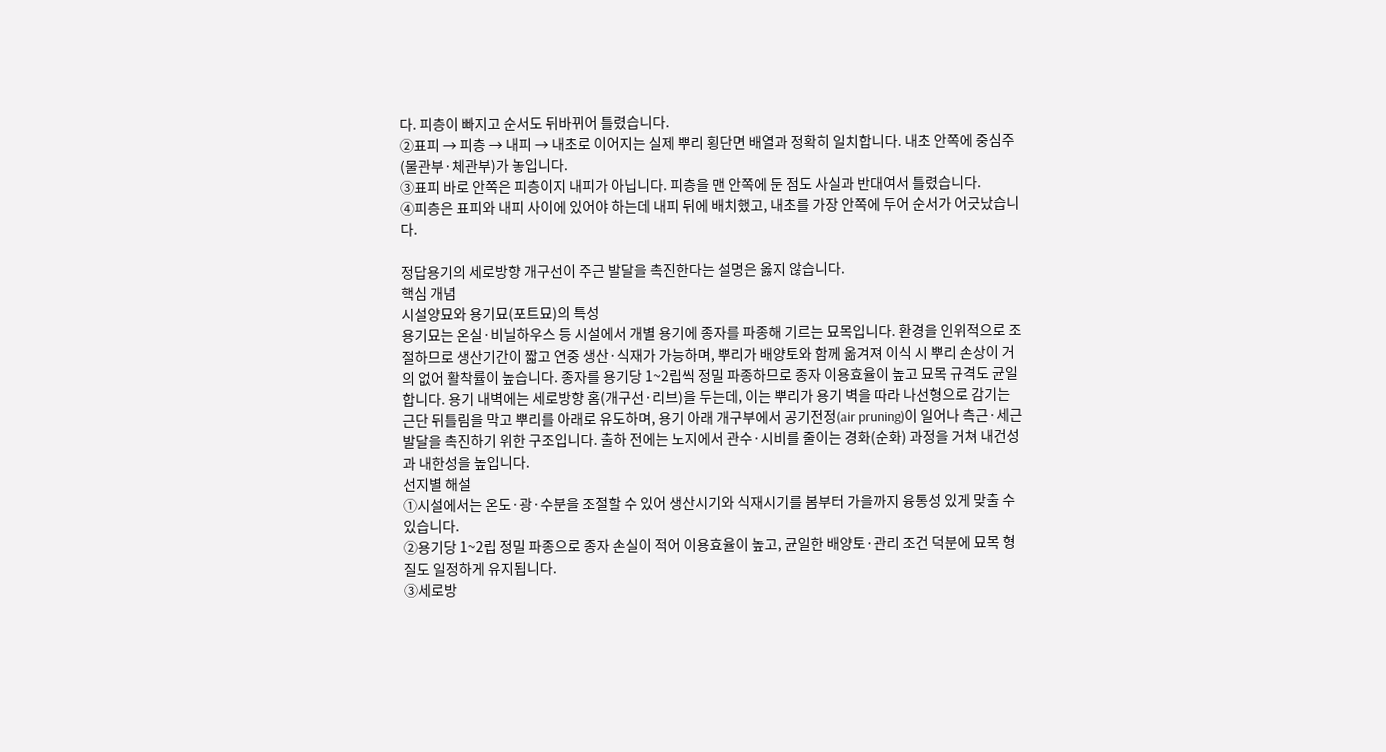다. 피층이 빠지고 순서도 뒤바뀌어 틀렸습니다.
②표피 → 피층 → 내피 → 내초로 이어지는 실제 뿌리 횡단면 배열과 정확히 일치합니다. 내초 안쪽에 중심주(물관부·체관부)가 놓입니다.
③표피 바로 안쪽은 피층이지 내피가 아닙니다. 피층을 맨 안쪽에 둔 점도 사실과 반대여서 틀렸습니다.
④피층은 표피와 내피 사이에 있어야 하는데 내피 뒤에 배치했고, 내초를 가장 안쪽에 두어 순서가 어긋났습니다.

정답용기의 세로방향 개구선이 주근 발달을 촉진한다는 설명은 옳지 않습니다.
핵심 개념
시설양묘와 용기묘(포트묘)의 특성
용기묘는 온실·비닐하우스 등 시설에서 개별 용기에 종자를 파종해 기르는 묘목입니다. 환경을 인위적으로 조절하므로 생산기간이 짧고 연중 생산·식재가 가능하며, 뿌리가 배양토와 함께 옮겨져 이식 시 뿌리 손상이 거의 없어 활착률이 높습니다. 종자를 용기당 1~2립씩 정밀 파종하므로 종자 이용효율이 높고 묘목 규격도 균일합니다. 용기 내벽에는 세로방향 홈(개구선·리브)을 두는데, 이는 뿌리가 용기 벽을 따라 나선형으로 감기는 근단 뒤틀림을 막고 뿌리를 아래로 유도하며, 용기 아래 개구부에서 공기전정(air pruning)이 일어나 측근·세근 발달을 촉진하기 위한 구조입니다. 출하 전에는 노지에서 관수·시비를 줄이는 경화(순화) 과정을 거쳐 내건성과 내한성을 높입니다.
선지별 해설
①시설에서는 온도·광·수분을 조절할 수 있어 생산시기와 식재시기를 봄부터 가을까지 융통성 있게 맞출 수 있습니다.
②용기당 1~2립 정밀 파종으로 종자 손실이 적어 이용효율이 높고, 균일한 배양토·관리 조건 덕분에 묘목 형질도 일정하게 유지됩니다.
③세로방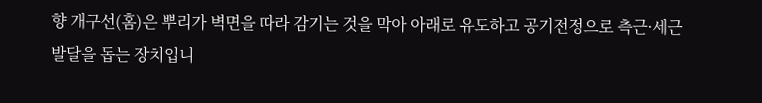향 개구선(홈)은 뿌리가 벽면을 따라 감기는 것을 막아 아래로 유도하고 공기전정으로 측근·세근 발달을 돕는 장치입니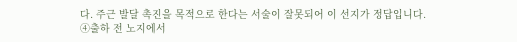다. 주근 발달 촉진을 목적으로 한다는 서술이 잘못되어 이 선지가 정답입니다.
④출하 전 노지에서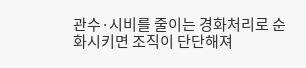관수·시비를 줄이는 경화처리로 순화시키면 조직이 단단해져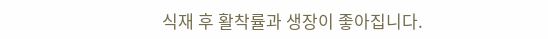식재 후 활착률과 생장이 좋아집니다.